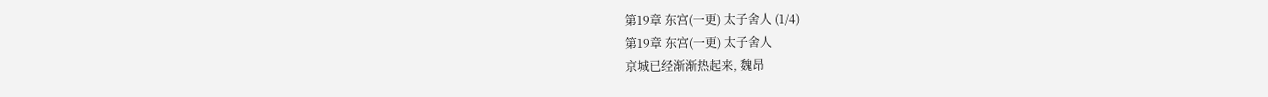第19章 东宫(一更) 太子舍人 (1/4)
第19章 东宫(一更) 太子舍人
京城已经渐渐热起来, 魏昂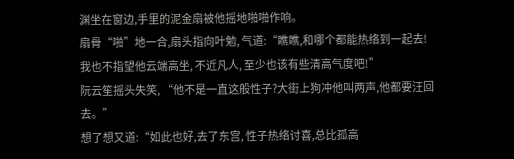渊坐在窗边,手里的泥金扇被他摇地啪啪作响。
扇骨“啪”地一合,扇头指向叶勉, 气道:“瞧瞧,和哪个都能热络到一起去!我也不指望他云端高坐, 不近凡人, 至少也该有些清高气度吧!”
阮云笙摇头失笑, “他不是一直这般性子?大街上狗冲他叫两声,他都要汪回去。”
想了想又道:“如此也好,去了东宫, 性子热络讨喜,总比孤高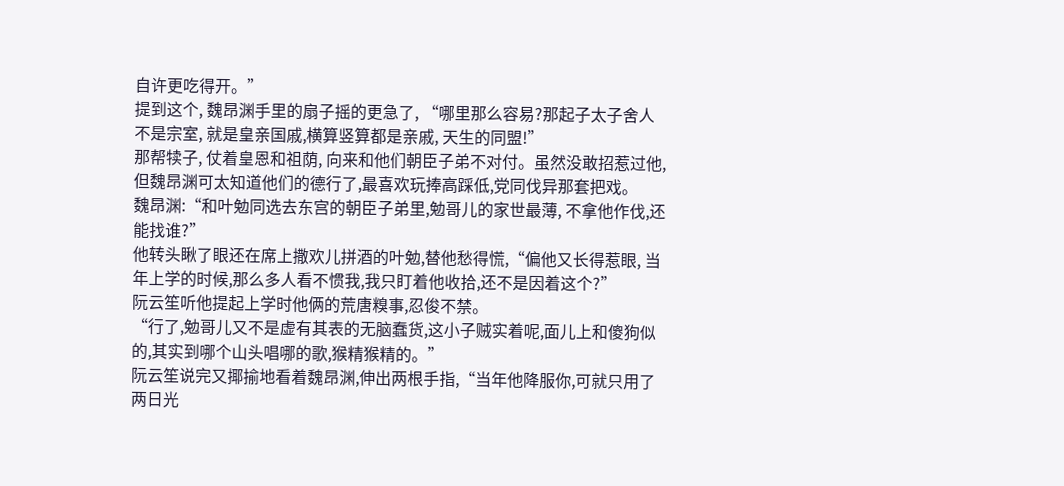自许更吃得开。”
提到这个, 魏昂渊手里的扇子摇的更急了, “哪里那么容易?那起子太子舍人不是宗室, 就是皇亲国戚,横算竖算都是亲戚, 天生的同盟!”
那帮犊子, 仗着皇恩和祖荫, 向来和他们朝臣子弟不对付。虽然没敢招惹过他,但魏昂渊可太知道他们的德行了,最喜欢玩捧高踩低,党同伐异那套把戏。
魏昂渊:“和叶勉同选去东宫的朝臣子弟里,勉哥儿的家世最薄, 不拿他作伐,还能找谁?”
他转头瞅了眼还在席上撒欢儿拼酒的叶勉,替他愁得慌,“偏他又长得惹眼, 当年上学的时候,那么多人看不惯我,我只盯着他收拾,还不是因着这个?”
阮云笙听他提起上学时他俩的荒唐糗事,忍俊不禁。
“行了,勉哥儿又不是虚有其表的无脑蠢货,这小子贼实着呢,面儿上和傻狗似的,其实到哪个山头唱哪的歌,猴精猴精的。”
阮云笙说完又揶揄地看着魏昂渊,伸出两根手指,“当年他降服你,可就只用了两日光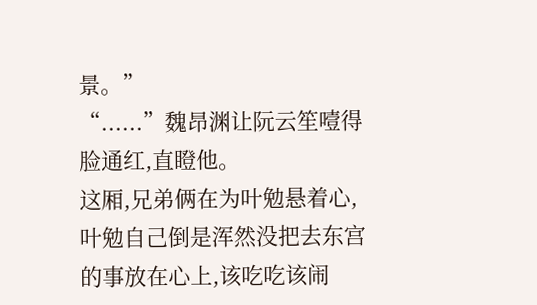景。”
“......”魏昂渊让阮云笙噎得脸通红,直瞪他。
这厢,兄弟俩在为叶勉悬着心,叶勉自己倒是浑然没把去东宫的事放在心上,该吃吃该闹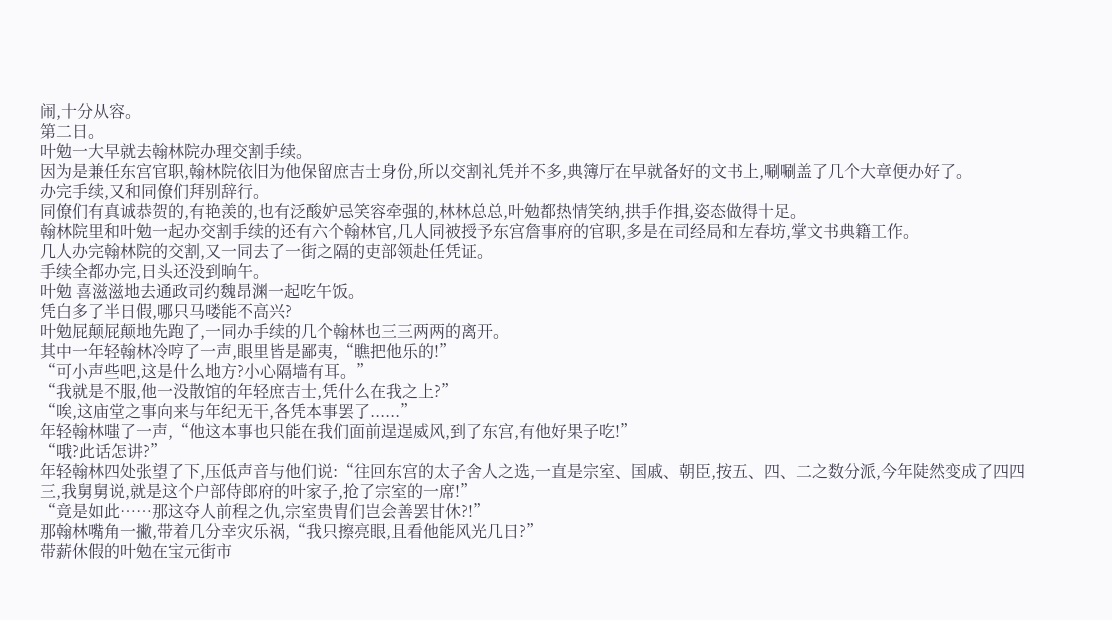闹,十分从容。
第二日。
叶勉一大早就去翰林院办理交割手续。
因为是兼任东宫官职,翰林院依旧为他保留庶吉士身份,所以交割礼凭并不多,典簿厅在早就备好的文书上,唰唰盖了几个大章便办好了。
办完手续,又和同僚们拜别辞行。
同僚们有真诚恭贺的,有艳羡的,也有泛酸妒忌笑容牵强的,林林总总,叶勉都热情笑纳,拱手作揖,姿态做得十足。
翰林院里和叶勉一起办交割手续的还有六个翰林官,几人同被授予东宫詹事府的官职,多是在司经局和左春坊,掌文书典籍工作。
几人办完翰林院的交割,又一同去了一街之隔的吏部领赴任凭证。
手续全都办完,日头还没到晌午。
叶勉 喜滋滋地去通政司约魏昂渊一起吃午饭。
凭白多了半日假,哪只马喽能不高兴?
叶勉屁颠屁颠地先跑了,一同办手续的几个翰林也三三两两的离开。
其中一年轻翰林冷哼了一声,眼里皆是鄙夷,“瞧把他乐的!”
“可小声些吧,这是什么地方?小心隔墙有耳。”
“我就是不服,他一没散馆的年轻庶吉士,凭什么在我之上?”
“唉,这庙堂之事向来与年纪无干,各凭本事罢了......”
年轻翰林嗤了一声,“他这本事也只能在我们面前逞逞威风,到了东宫,有他好果子吃!”
“哦?此话怎讲?”
年轻翰林四处张望了下,压低声音与他们说:“往回东宫的太子舍人之选,一直是宗室、国戚、朝臣,按五、四、二之数分派,今年陡然变成了四四三,我舅舅说,就是这个户部侍郎府的叶家子,抢了宗室的一席!”
“竟是如此……那这夺人前程之仇,宗室贵胄们岂会善罢甘休?!”
那翰林嘴角一撇,带着几分幸灾乐祸,“我只擦亮眼,且看他能风光几日?”
带薪休假的叶勉在宝元街市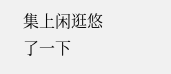集上闲逛悠了一下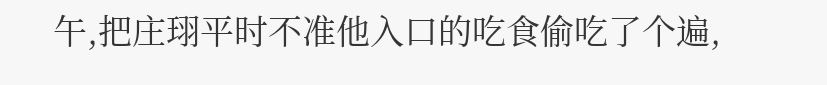午,把庄珝平时不准他入口的吃食偷吃了个遍,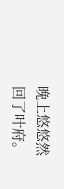晚上悠悠然回了叶府。